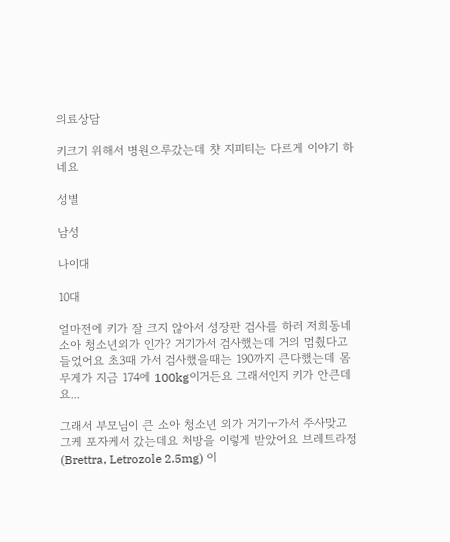의료상담

키크기 위해서 병원으루갔는데 챳 지피티는 다르게 이야기 하네요

성별

남성

나이대

10대

얼마전에 키가 잘 크지 않아서 성장판 검사를 하러 저희동네 소아 청소년외가 인가? 거기가서 검사했는데 거의 멈췄다고 들었어요 초3때 가서 검사했을때는 190까지 큰다했는데 몸무게가 지금 174에 100kg이거든요 그래서인지 키가 안큰데요...

그래서 부모님이 큰 소아 청소년 외가 거기ㅜ가서 주사맞고 그케 포자케서 갔는데요 처방을 이렇게 받았어요 브레트라정 (Brettra, Letrozole 2.5mg) 이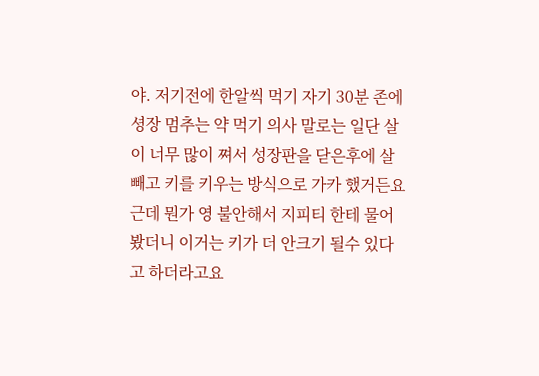야. 저기전에 한알씩 먹기 자기 30분 존에 셩장 멈추는 약 먹기 의사 말로는 일단 살이 너무 많이 쪄서 성장판을 닫은후에 살빼고 키를 키우는 방식으로 가카 했거든요 근데 뭔가 영 불안해서 지피티 한테 물어봤더니 이거는 키가 더 안크기 될수 있다고 하더라고요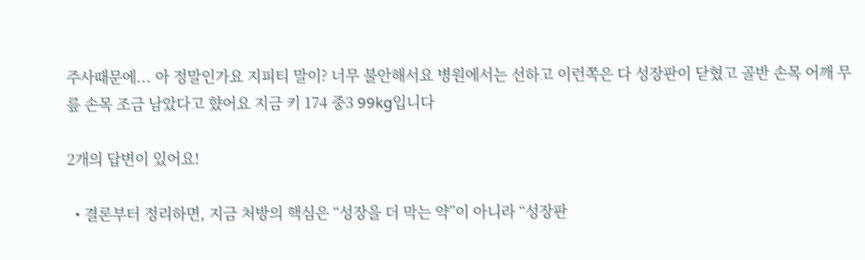주사때문에... 아 정말인가요 지피티 말이? 너무 불안해서요 병원에서는 선하고 이런쪽은 다 성장판이 닫혔고 골반 손목 어깨 무릎 손목 조금 남았다고 햤어요 지금 키 174 중3 99kg입니다

2개의 답변이 있어요!

  • 결론부터 정리하면, 지금 처방의 핵심은 “성장을 더 막는 약”이 아니라 “성장판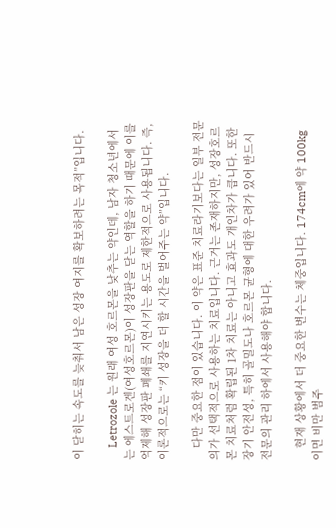이 닫히는 속도를 늦춰서 남은 성장 여지를 확보하려는 목적”입니다.

    Letrozole 는 원래 여성 호르몬을 낮추는 약인데, 남자 청소년에서는 에스트로겐(여성호르몬)이 성장판을 닫는 역할을 하기 때문에 이를 억제해 성장판 폐쇄를 지연시키는 용도로 제한적으로 사용됩니다. 즉, 이론적으로는 “키 성장을 더 할 시간을 벌어주는 약”입니다.

    다만 중요한 점이 있습니다. 이 약은 표준 치료라기보다는 일부 전문의가 선택적으로 사용하는 치료입니다. 근거는 존재하지만, 성장호르몬 치료처럼 확립된 1차 치료는 아니고 효과도 개인차가 큽니다. 또한 장기 안전성, 특히 골밀도나 호르몬 균형에 대한 우려가 있어 반드시 전문의 관리 하에서 사용해야 합니다.

    현재 상황에서 더 중요한 변수는 체중입니다. 174cm에 약 100kg이면 비만 범주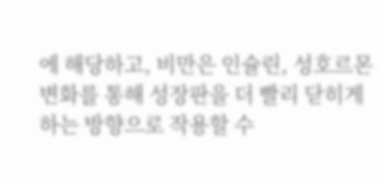에 해당하고, 비만은 인슐린, 성호르몬 변화를 통해 성장판을 더 빨리 닫히게 하는 방향으로 작용할 수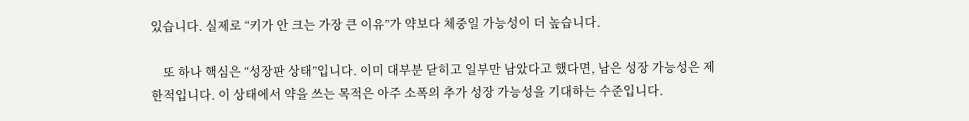있습니다. 실제로 “키가 안 크는 가장 큰 이유”가 약보다 체중일 가능성이 더 높습니다.

    또 하나 핵심은 “성장판 상태”입니다. 이미 대부분 닫히고 일부만 남았다고 했다면, 남은 성장 가능성은 제한적입니다. 이 상태에서 약을 쓰는 목적은 아주 소폭의 추가 성장 가능성을 기대하는 수준입니다.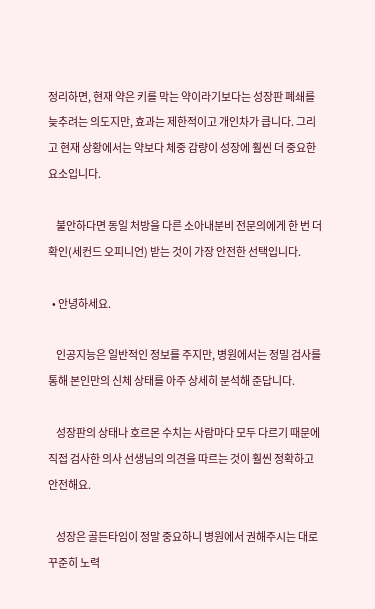정리하면, 현재 약은 키를 막는 약이라기보다는 성장판 폐쇄를 늦추려는 의도지만, 효과는 제한적이고 개인차가 큽니다. 그리고 현재 상황에서는 약보다 체중 감량이 성장에 훨씬 더 중요한 요소입니다.

    불안하다면 동일 처방을 다른 소아내분비 전문의에게 한 번 더 확인(세컨드 오피니언) 받는 것이 가장 안전한 선택입니다.

  • 안녕하세요.

    인공지능은 일반적인 정보를 주지만, 병원에서는 정밀 검사를 통해 본인만의 신체 상태를 아주 상세히 분석해 준답니다.

    성장판의 상태나 호르몬 수치는 사람마다 모두 다르기 때문에 직접 검사한 의사 선생님의 의견을 따르는 것이 훨씬 정확하고 안전해요.

    성장은 골든타임이 정말 중요하니 병원에서 권해주시는 대로 꾸준히 노력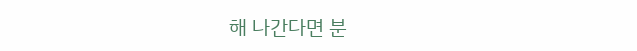해 나간다면 분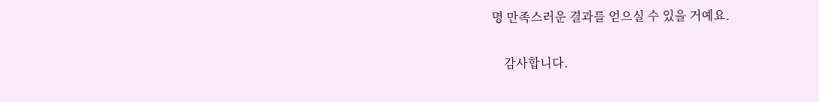명 만족스러운 결과를 얻으실 수 있을 거예요.

    감사합니다.